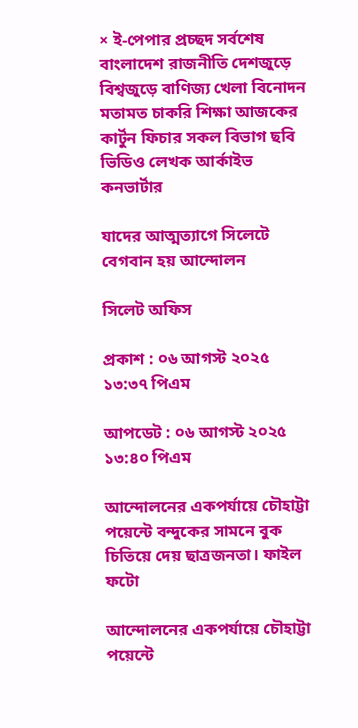× ই-পেপার প্রচ্ছদ সর্বশেষ বাংলাদেশ রাজনীতি দেশজুড়ে বিশ্বজুড়ে বাণিজ্য খেলা বিনোদন মতামত চাকরি শিক্ষা আজকের কার্টুন ফিচার সকল বিভাগ ছবি ভিডিও লেখক আর্কাইভ কনভার্টার

যাদের আত্মত্যাগে সিলেটে বেগবান হয় আন্দোলন

সিলেট অফিস

প্রকাশ : ০৬ আগস্ট ২০২৫ ১৩:৩৭ পিএম

আপডেট : ০৬ আগস্ট ২০২৫ ১৩:৪০ পিএম

আন্দোলনের একপর্যায়ে চৌহাট্টা পয়েন্টে বন্দুকের সামনে বুক চিতিয়ে দেয় ছাত্রজনতা। ফাইল ফটো

আন্দোলনের একপর্যায়ে চৌহাট্টা পয়েন্টে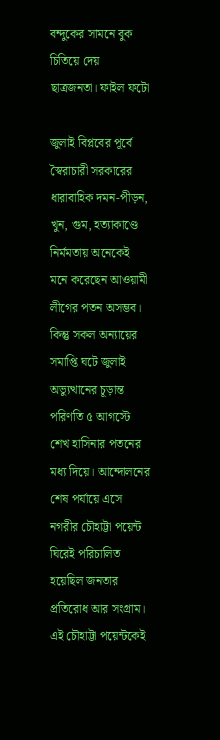বন্দুকের সামনে বুক চিতিয়ে দেয় ছাত্রজনতা। ফাইল ফটো

জুলাই বিপ্লবের পূর্বে স্বৈরাচারী সরকারের ধারাবাহিক দমন-পীড়ন, খুন, গুম, হত্যাকাণ্ডে নির্মমতায় অনেকেই মনে করেছেন আওয়ামী লীগের পতন অসম্ভব। কিন্তু সকল অন্যায়ের সমাপ্তি ঘটে জুলাই অভ্যুত্থানের চূড়ান্ত পরিণতি ৫ আগস্টে শেখ হাসিনার পতনের মধ্য দিয়ে। আন্দোলনের শেষ পর্যায়ে এসে নগরীর চৌহাট্টা পয়েন্ট ঘিরেই পরিচালিত হয়েছিল জনতার প্রতিরোধ আর সংগ্রাম। এই চৌহাট্টা পয়েন্টকেই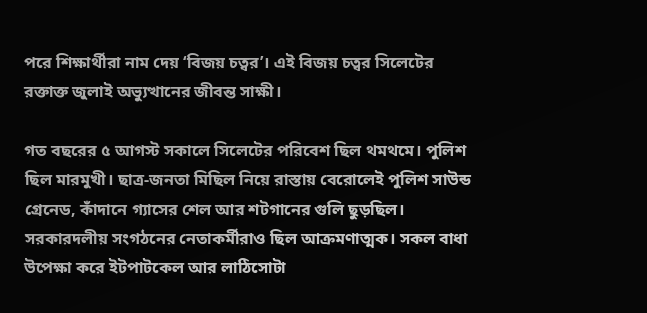পরে শিক্ষার্থীরা নাম দেয় ‘বিজয় চত্বর’। এই বিজয় চত্বর সিলেটের রক্তাক্ত জুলাই অভ্যুত্থানের জীবন্ত সাক্ষী।

গত বছরের ৫ আগস্ট সকালে সিলেটের পরিবেশ ছিল থমথমে। পুলিশ ছিল মারমুখী। ছাত্র-জনতা মিছিল নিয়ে রাস্তায় বেরোলেই পুলিশ সাউন্ড গ্রেনেড, কাঁদানে গ্যাসের শেল আর শটগানের গুলি ছুড়ছিল। সরকারদলীয় সংগঠনের নেতাকর্মীরাও ছিল আক্রমণাত্মক। সকল বাধা উপেক্ষা করে ইটপাটকেল আর লাঠিসোটা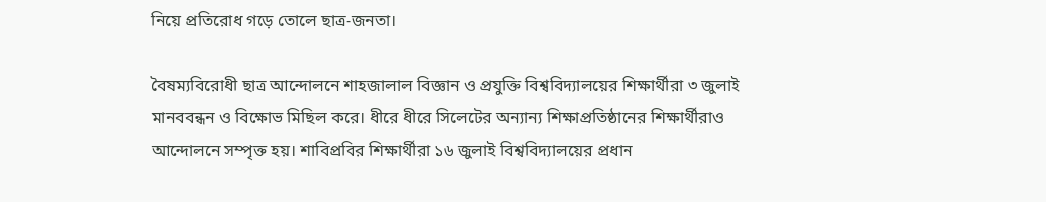নিয়ে প্রতিরোধ গড়ে তোলে ছাত্র-জনতা।

বৈষম্যবিরোধী ছাত্র আন্দোলনে শাহজালাল বিজ্ঞান ও প্রযুক্তি বিশ্ববিদ্যালয়ের শিক্ষার্থীরা ৩ জুলাই মানববন্ধন ও বিক্ষোভ মিছিল করে। ধীরে ধীরে সিলেটের অন্যান্য শিক্ষাপ্রতিষ্ঠানের শিক্ষার্থীরাও আন্দোলনে সম্পৃক্ত হয়। শাবিপ্রবির শিক্ষার্থীরা ১৬ জুলাই বিশ্ববিদ্যালয়ের প্রধান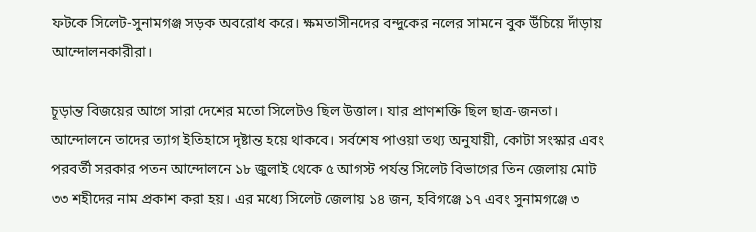ফটকে সিলেট-সুনামগঞ্জ সড়ক অবরোধ করে। ক্ষমতাসীনদের বন্দুকের নলের সামনে বুক উঁচিয়ে দাঁড়ায় আন্দোলনকারীরা।

চূড়ান্ত বিজয়ের আগে সারা দেশের মতো সিলেটও ছিল উত্তাল। যার প্রাণশক্তি ছিল ছাত্র-জনতা। আন্দোলনে তাদের ত্যাগ ইতিহাসে দৃষ্টান্ত হয়ে থাকবে। সর্বশেষ পাওয়া তথ্য অনুযায়ী, কোটা সংস্কার এবং পরবর্তী সরকার পতন আন্দোলনে ১৮ জুলাই থেকে ৫ আগস্ট পর্যন্ত সিলেট বিভাগের তিন জেলায় মোট ৩৩ শহীদের নাম প্রকাশ করা হয়। এর মধ্যে সিলেট জেলায় ১৪ জন, হবিগঞ্জে ১৭ এবং সুনামগঞ্জে ৩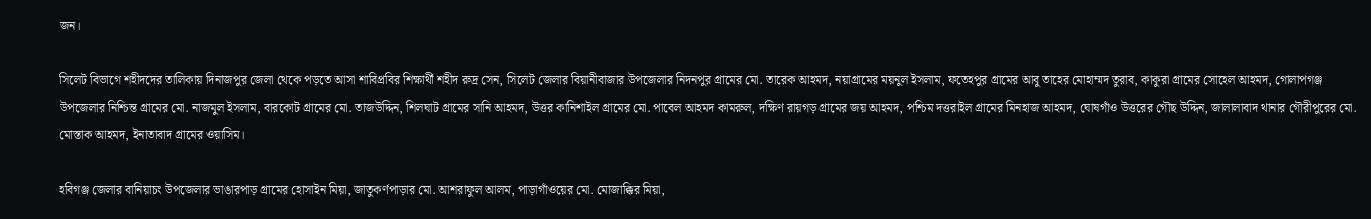জন।

সিলেট বিভাগে শহীদদের তালিকায় দিনাজপুর জেলা থেকে পড়তে আসা শাবিপ্রবির শিক্ষার্থী শহীদ রুদ্র সেন, সিলেট জেলার বিয়ানীবাজার উপজেলার নিদনপুর গ্রামের মো. তারেক আহমদ, নয়াগ্রামের ময়নুল ইসলাম, ফতেহপুর গ্রামের আবু তাহের মোহাম্মদ তুরাব, কাকুরা গ্রামের সোহেল আহমদ, গোলাপগঞ্জ উপজেলার নিশ্চিন্ত গ্রামের মো. নাজমুল ইসলাম, বারকোট গ্রামের মো. তাজউদ্দিন, শিলঘাট গ্রামের সানি আহমদ, উত্তর কানিশাইল গ্রামের মো. পাবেল আহমদ কামরুল, দক্ষিণ রায়গড় গ্রামের জয় আহমদ, পশ্চিম দত্তরাইল গ্রামের মিনহাজ আহমদ, ঘোষগাঁও উত্তরের গৌছ উদ্দিন, জালালাবাদ থানার গৌরীপুরের মো. মোস্তাক আহমদ, ইনাতাবাদ গ্রামের ওয়াসিম।

হবিগঞ্জ জেলার বানিয়াচং উপজেলার ভাঙারপাড় গ্রামের হোসাইন মিয়া, জাতুকর্ণপাড়ার মো. আশরাফুল আলম, পাড়াগাঁওয়ের মো. মোজাক্কির মিয়া,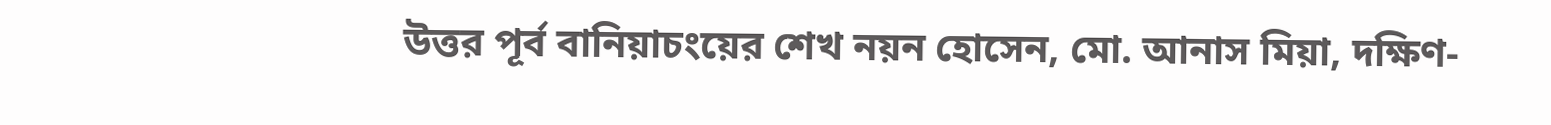উত্তর পূর্ব বানিয়াচংয়ের শেখ নয়ন হোসেন, মো. আনাস মিয়া, দক্ষিণ-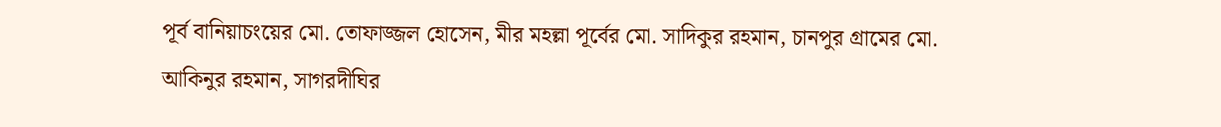পূর্ব বানিয়াচংয়ের মো. তোফাজ্জল হোসেন, মীর মহল্লা পূর্বের মো. সাদিকুর রহমান, চানপুর গ্রামের মো. আকিনুর রহমান, সাগরদীঘির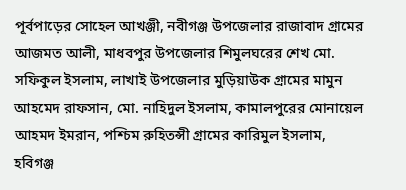পূর্বপাড়ের সোহেল আখঞ্জী, নবীগঞ্জ উপজেলার রাজাবাদ গ্রামের আজমত আলী, মাধবপুর উপজেলার শিমুলঘরের শেখ মো. সফিকুল ইসলাম, লাখাই উপজেলার মুড়িয়াউক গ্রামের মামুন আহমেদ রাফসান, মো. নাহিদুল ইসলাম, কামালপুরের মোনায়েল আহমদ ইমরান, পশ্চিম রুহিতন্সী গ্রামের কারিমুল ইসলাম, হবিগঞ্জ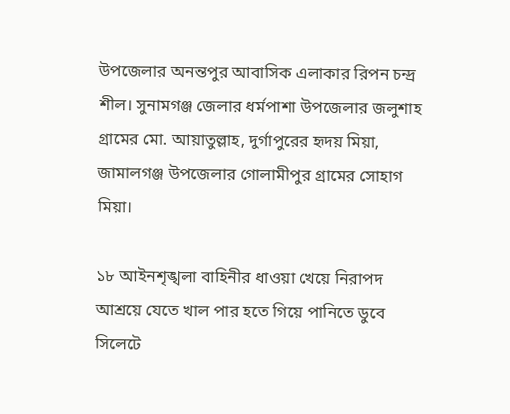উপজেলার অনন্তপুর আবাসিক এলাকার রিপন চন্দ্র শীল। সুনামগঞ্জ জেলার ধর্মপাশা উপজেলার জলুশাহ গ্রামের মো. আয়াতুল্লাহ, দুর্গাপুরের হৃদয় মিয়া, জামালগঞ্জ উপজেলার গোলামীপুর গ্রামের সোহাগ মিয়া।

১৮ আইনশৃঙ্খলা বাহিনীর ধাওয়া খেয়ে নিরাপদ আশ্রয়ে যেতে খাল পার হতে গিয়ে পানিতে ডুবে সিলেটে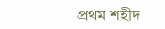প্রথম শহীদ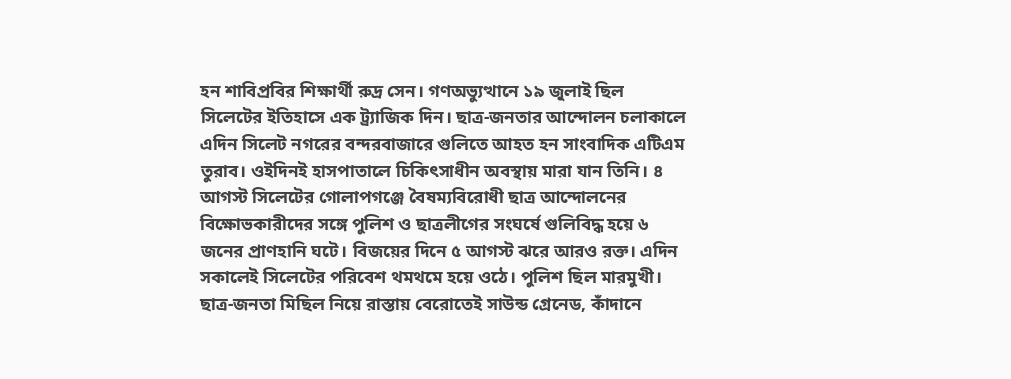হন শাবিপ্রবির শিক্ষার্থী রুদ্র সেন। গণঅভ্যুত্থানে ১৯ জুলাই ছিল সিলেটের ইতিহাসে এক ট্র্যাজিক দিন। ছাত্র-জনতার আন্দোলন চলাকালে এদিন সিলেট নগরের বন্দরবাজারে গুলিতে আহত হন সাংবাদিক এটিএম তুরাব। ওইদিনই হাসপাতালে চিকিৎসাধীন অবস্থায় মারা যান তিনি। ৪ আগস্ট সিলেটের গোলাপগঞ্জে বৈষম্যবিরোধী ছাত্র আন্দোলনের বিক্ষোভকারীদের সঙ্গে পুলিশ ও ছাত্রলীগের সংঘর্ষে গুলিবিদ্ধ হয়ে ৬ জনের প্রাণহানি ঘটে। বিজয়ের দিনে ৫ আগস্ট ঝরে আরও রক্ত। এদিন সকালেই সিলেটের পরিবেশ থমথমে হয়ে ওঠে। পুলিশ ছিল মারমুখী। ছাত্র-জনতা মিছিল নিয়ে রাস্তায় বেরোতেই সাউন্ড গ্রেনেড, কাঁদানে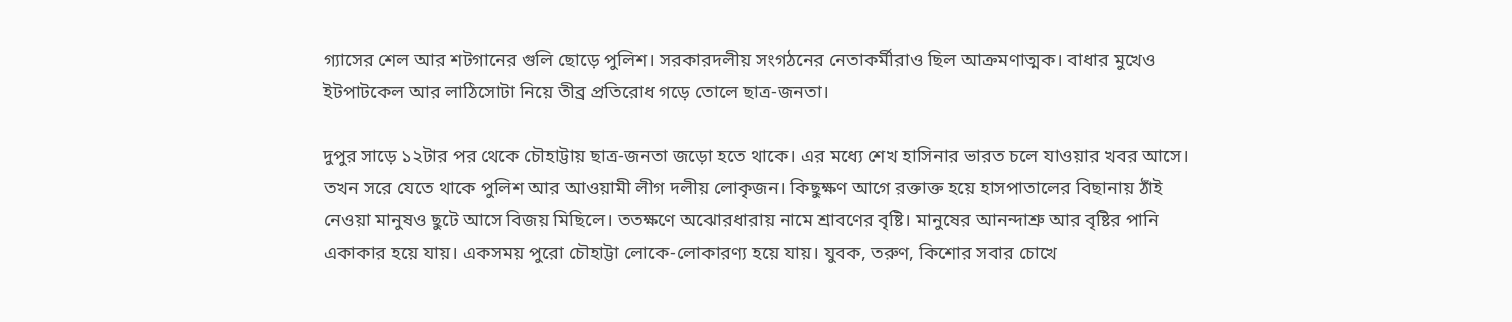গ্যাসের শেল আর শটগানের গুলি ছোড়ে পুলিশ। সরকারদলীয় সংগঠনের নেতাকর্মীরাও ছিল আক্রমণাত্মক। বাধার মুখেও ইটপাটকেল আর লাঠিসোটা নিয়ে তীব্র প্রতিরোধ গড়ে তোলে ছাত্র-জনতা।

দুপুর সাড়ে ১২টার পর থেকে চৌহাট্টায় ছাত্র-জনতা জড়ো হতে থাকে। এর মধ্যে শেখ হাসিনার ভারত চলে যাওয়ার খবর আসে। তখন সরে যেতে থাকে পুলিশ আর আওয়ামী লীগ দলীয় লোকৃজন। কিছুক্ষণ আগে রক্তাক্ত হয়ে হাসপাতালের বিছানায় ঠাঁই নেওয়া মানুষও ছুটে আসে বিজয় মিছিলে। ততক্ষণে অঝোরধারায় নামে শ্রাবণের বৃষ্টি। মানুষের আনন্দাশ্রু আর বৃষ্টির পানি একাকার হয়ে যায়। একসময় পুরো চৌহাট্টা লোকে-লোকারণ্য হয়ে যায়। যুবক, তরুণ, কিশোর সবার চোখে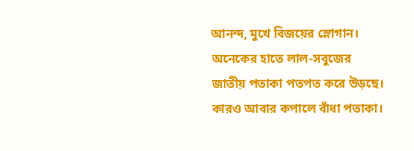আনন্দ, মুখে বিজয়ের স্লোগান। অনেকের হাতে লাল-সবুজের জাতীয় পতাকা পতপত করে উড়ছে। কারও আবার কপালে বাঁধা পতাকা।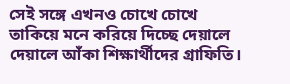সেই সঙ্গে এখনও চোখে চোখে তাকিয়ে মনে করিয়ে দিচ্ছে দেয়ালে দেয়ালে আঁকা শিক্ষার্থীদের গ্রাফিতি।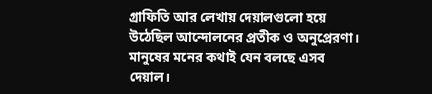গ্রাফিতি আর লেখায় দেয়ালগুলো হয়ে উঠেছিল আন্দোলনের প্রতীক ও অনুপ্রেরণা। মানুষের মনের কথাই যেন বলছে এসব দেয়াল।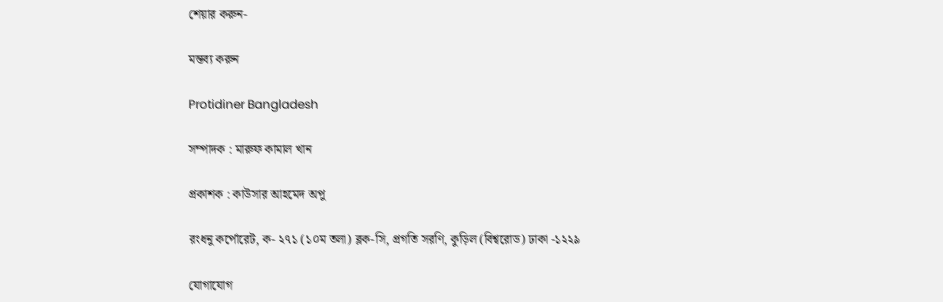শেয়ার করুন-

মন্তব্য করুন

Protidiner Bangladesh

সম্পাদক : মারুফ কামাল খান

প্রকাশক : কাউসার আহমেদ অপু

রংধনু কর্পোরেট, ক- ২৭১ (১০ম তলা) ব্লক-সি, প্রগতি সরণি, কুড়িল (বিশ্বরোড) ঢাকা -১২২৯

যোগাযোগ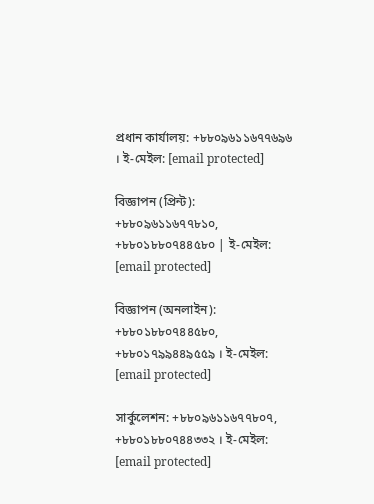প্রধান কার্যালয়: +৮৮০৯৬১১৬৭৭৬৯৬ । ই-মেইল: [email protected]

বিজ্ঞাপন (প্রিন্ট): +৮৮০৯৬১১৬৭৭৮১০, +৮৮০১৮৮০৭৪৪৫৮০ | ই-মেইল: [email protected]

বিজ্ঞাপন (অনলাইন): +৮৮০১৮৮০৭৪৪৫৮০, +৮৮০১৭৯৯৪৪৯৫৫৯ । ই-মেইল: [email protected]

সার্কুলেশন: +৮৮০৯৬১১৬৭৭৮০৭, +৮৮০১৮৮০৭৪৪৩৩২ । ই-মেইল: [email protected]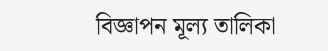বিজ্ঞাপন মূল্য তালিকা